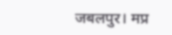जबलपुर। मप्र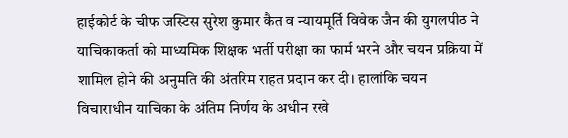हाईकोर्ट के चीफ जस्टिस सुरेश कुमार कैत व न्यायमूर्ति विवेक जैन की युगलपीठ ने याचिकाकर्ता को माध्यमिक शिक्षक भर्ती परीक्षा का फार्म भरने और चयन प्रक्रिया में शामिल होने की अनुमति की अंतरिम राहत प्रदान कर दी। हालांकि चयन विचाराधीन याचिका के अंतिम निर्णय के अधीन रखे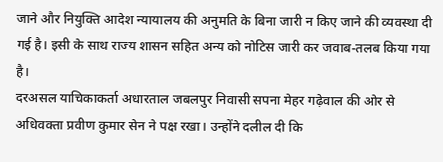जाने और नियुक्ति आदेश न्यायालय की अनुमति के बिना जारी न किए जाने की व्यवस्था दी गई है। इसी के साथ राज्य शासन सहित अन्य को नोटिस जारी कर जवाब-तलब किया गया है।
दरअसल याचिकाकर्ता अधारताल जबलपुर निवासी सपना मेहर गढ़ेवाल की ओर से अधिवक्ता प्रवीण कुमार सेन ने पक्ष रखा। उन्होंने दलील दी कि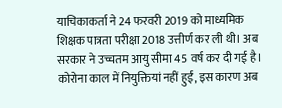याचिकाकर्ता ने 24 फरवरी 2019 को माध्यमिक शिक्षक पात्रता परीक्षा 2018 उत्तीर्ण कर ली थी। अब सरकार ने उच्चतम आयु सीमा 45 वर्ष कर दी गई है। कोरोना काल में नियुक्तियां नहीं हुईं, इस कारण अब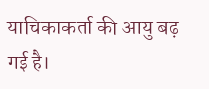याचिकाकर्ता की आयु बढ़ गई है।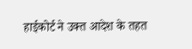हाईकोर्ट ने उक्त आदेश के तहत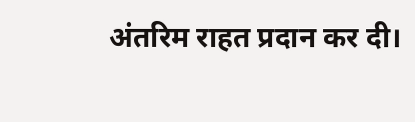अंतरिम राहत प्रदान कर दी।